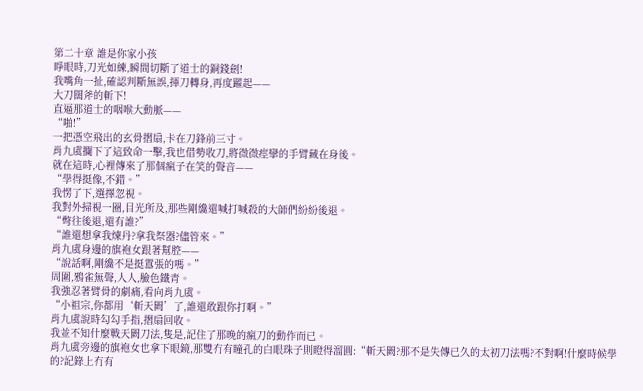第二十章 誰是你家小孩
睜眼時,刀光如練,瞬間切斷了道士的銅錢劍!
我嘴角一扯,確認判斷無誤,揮刀轉身,再度躍起——
大刀闊斧的斬下!
直逼那道士的咽喉大動脈——
“啪!”
一把憑空飛出的玄骨摺扇,卡在刀鋒前三寸。
肖九虞攔下了這致命一擊,我也借勢收刀,將微微痙攣的手臂藏在身後。
就在這時,心裡傳來了那個瘋子在笑的聲音——
“學得挺像,不錯。”
我愣了下,選擇忽視。
我對外掃視一圈,目光所及,那些剛纔還喊打喊殺的大師們紛紛後退。
“彆往後退,還有誰?”
“誰還想拿我煉丹?拿我祭器?儘管來。”
肖九虞身邊的旗袍女跟著幫腔——
“說話啊,剛纔不是挺囂張的嗎。”
周圍,鴉雀無聲,人人,臉色鐵青。
我強忍著臂骨的劇痛,看向肖九虞。
“小祖宗,你都用‘斬天闕’了,誰還敢跟你打啊。”
肖九虞說時勾勾手指,摺扇回收。
我並不知什麼戰天闕刀法,隻是,記住了那晚的瘋刀的動作而已。
肖九虞旁邊的旗袍女也拿下眼鏡,那雙冇有瞳孔的白眼珠子則瞪得溜圓:“斬天闕?那不是失傳已久的太初刀法嗎?不對啊!什麼時候學的?記錄上冇有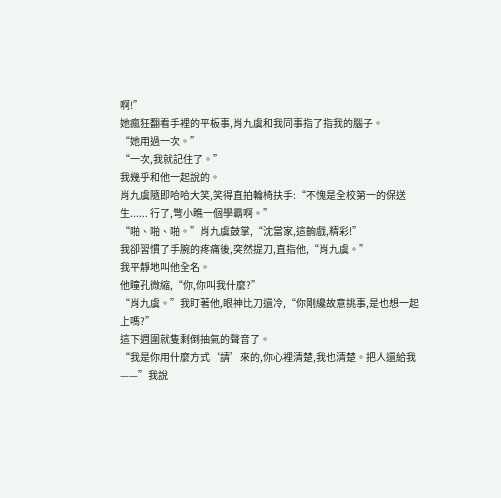啊!”
她瘋狂翻看手裡的平板事,肖九虞和我同事指了指我的腦子。
“她用過一次。”
“一次,我就記住了。”
我幾乎和他一起說的。
肖九虞隨即哈哈大笑,笑得直拍輪椅扶手:“不愧是全校第一的保送生...... 行了,彆小瞧一個學霸啊。”
“啪、啪、啪。”肖九虞鼓掌,“沈當家,這齣戲,精彩!”
我卻習慣了手腕的疼痛後,突然提刀,直指他,“肖九虞。”
我平靜地叫他全名。
他瞳孔微縮,“你,你叫我什麼?”
“肖九虞。”我盯著他,眼神比刀還冷,“你剛纔故意挑事,是也想一起上嗎?”
這下週圍就隻剩倒抽氣的聲音了。
“我是你用什麼方式‘請’來的,你心裡清楚,我也清楚。把人還給我——”我說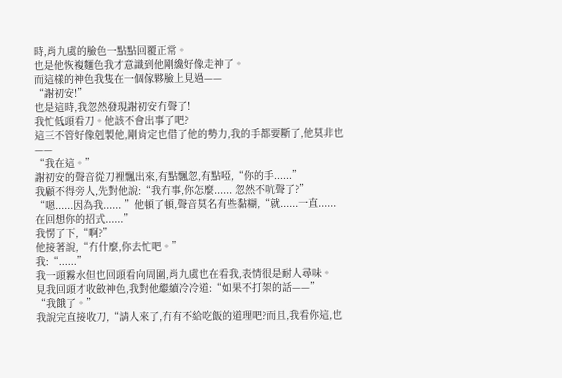時,肖九虞的臉色一點點回覆正常。
也是他恢複麵色我才意識到他剛纔好像走神了。
而這樣的神色我隻在一個傢夥臉上見過——
“謝初安!”
也是這時,我忽然發現謝初安冇聲了!
我忙低頭看刀。他該不會出事了吧?
這三不管好像剋製他,剛肯定也借了他的勢力,我的手都要斷了,他莫非也——
“我在這。”
謝初安的聲音從刀裡飄出來,有點飄忽,有點啞,“你的手......”
我顧不得旁人,先對他說:“我冇事,你怎麼...... 忽然不吭聲了?”
“嗯......因為我...... ”他頓了頓,聲音莫名有些黏糊,“就......一直...... 在回想你的招式......”
我愣了下,“啊?”
他接著說,“冇什麼,你去忙吧。”
我:“......”
我一頭霧水但也回頭看向周圍,肖九虞也在看我,表情很是耐人尋味。
見我回頭才收斂神色,我對他繼續冷冷道:“如果不打架的話——”
“我餓了。”
我說完直接收刀,“請人來了,冇有不給吃飯的道理吧?而且,我看你這,也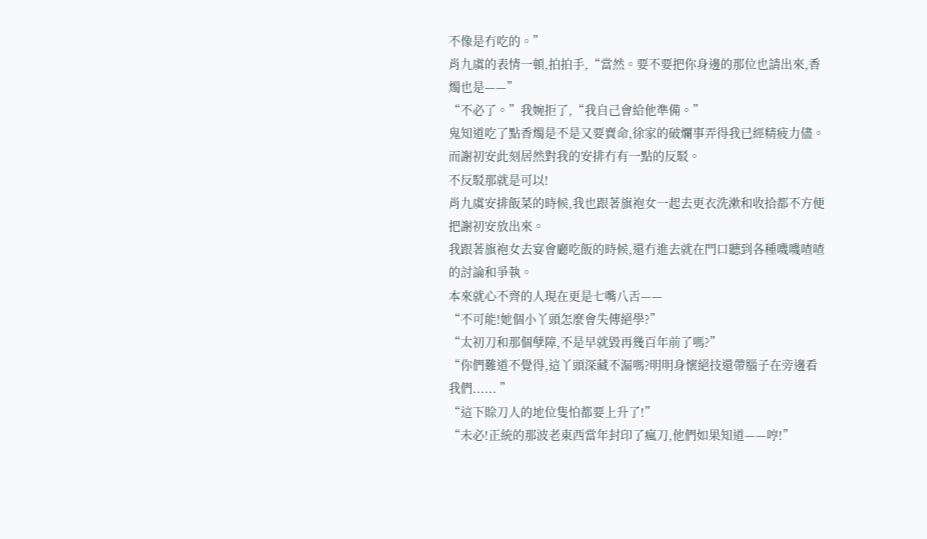不像是冇吃的。”
肖九虞的表情一頓,拍拍手,“當然。要不要把你身邊的那位也請出來,香燭也是——”
“不必了。”我婉拒了,“我自己會給他準備。”
鬼知道吃了點香燭是不是又要賣命,徐家的破爛事弄得我已經精疲力儘。
而謝初安此刻居然對我的安排冇有一點的反駁。
不反駁那就是可以!
肖九虞安排飯菜的時候,我也跟著旗袍女一起去更衣洗漱和收拾都不方便把謝初安放出來。
我跟著旗袍女去宴會廳吃飯的時候,還冇進去就在門口聽到各種嘰嘰喳喳的討論和爭執。
本來就心不齊的人現在更是七嘴八舌——
“不可能!她個小丫頭怎麼會失傳絕學?”
“太初刀和那個孽障,不是早就毀再幾百年前了嗎?”
“你們難道不覺得,這丫頭深藏不漏嗎?明明身懷絕技還帶腦子在旁邊看我們...... ”
“這下賒刀人的地位隻怕都要上升了!”
“未必!正統的那波老東西當年封印了瘋刀,他們如果知道——哼!”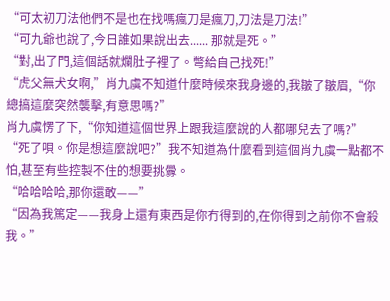“可太初刀法他們不是也在找嗎瘋刀是瘋刀,刀法是刀法!”
“可九爺也說了,今日誰如果說出去...... 那就是死。”
“對,出了門,這個話就爛肚子裡了。彆給自己找死!”
“虎父無犬女啊,”肖九虞不知道什麼時候來我身邊的,我皺了皺眉,“你總搞這麼突然襲擊,有意思嗎?”
肖九虞愣了下,“你知道這個世界上跟我這麼說的人都哪兒去了嗎?”
“死了唄。你是想這麼說吧?”我不知道為什麼看到這個肖九虞一點都不怕,甚至有些控製不住的想要挑釁。
“哈哈哈哈,那你還敢——”
“因為我篤定——我身上還有東西是你冇得到的,在你得到之前你不會殺我。”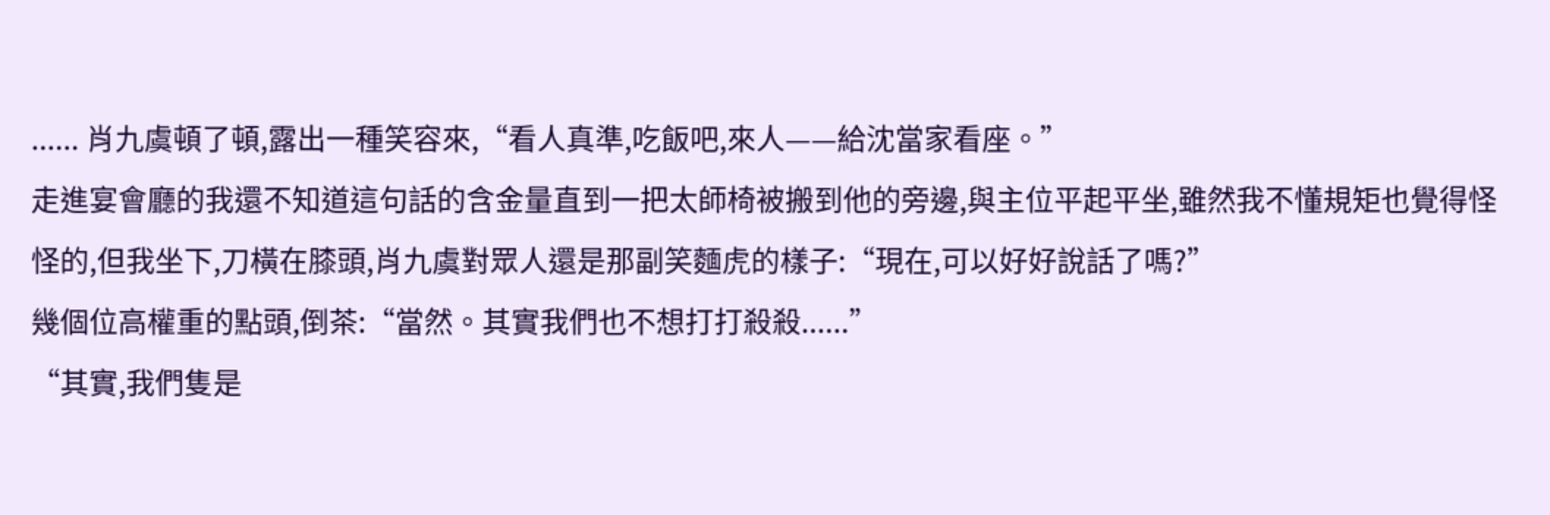...... 肖九虞頓了頓,露出一種笑容來,“看人真準,吃飯吧,來人——給沈當家看座。”
走進宴會廳的我還不知道這句話的含金量直到一把太師椅被搬到他的旁邊,與主位平起平坐,雖然我不懂規矩也覺得怪怪的,但我坐下,刀橫在膝頭,肖九虞對眾人還是那副笑麵虎的樣子:“現在,可以好好說話了嗎?”
幾個位高權重的點頭,倒茶:“當然。其實我們也不想打打殺殺......”
“其實,我們隻是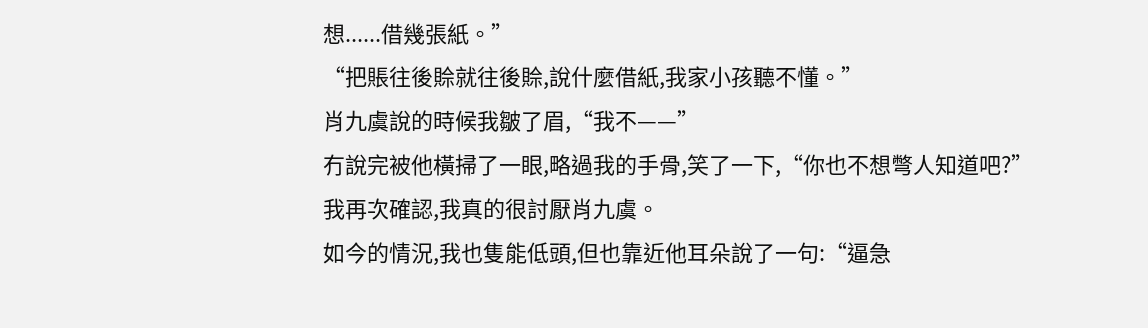想......借幾張紙。”
“把賬往後賒就往後賒,說什麼借紙,我家小孩聽不懂。”
肖九虞說的時候我皺了眉,“我不——”
冇說完被他橫掃了一眼,略過我的手骨,笑了一下,“你也不想彆人知道吧?”
我再次確認,我真的很討厭肖九虞。
如今的情況,我也隻能低頭,但也靠近他耳朵說了一句:“逼急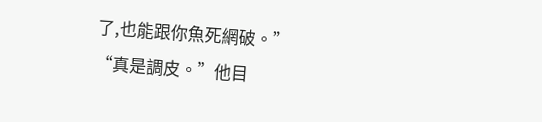了,也能跟你魚死網破。”
“真是調皮。”他目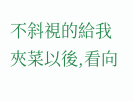不斜視的給我夾菜以後,看向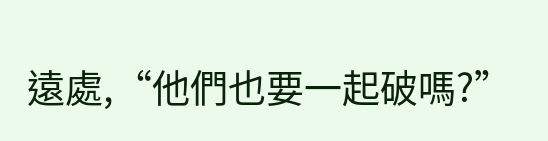遠處,“他們也要一起破嗎?”